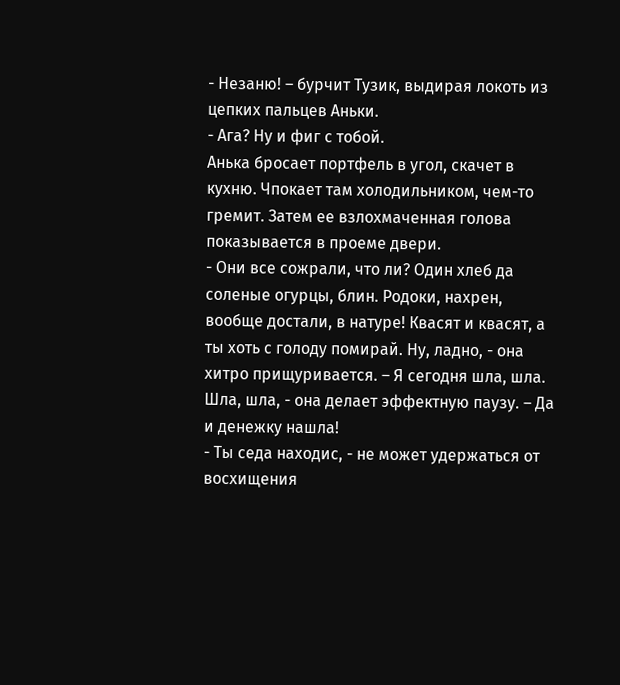- Незаню! – бурчит Тузик, выдирая локоть из цепких пальцев Аньки.
- Ага? Ну и фиг с тобой.
Анька бросает портфель в угол, скачет в кухню. Чпокает там холодильником, чем-то гремит. Затем ее взлохмаченная голова показывается в проеме двери.
- Они все сожрали, что ли? Один хлеб да соленые огурцы, блин. Родоки, нахрен, вообще достали, в натуре! Квасят и квасят, а ты хоть с голоду помирай. Ну, ладно, - она хитро прищуривается. – Я сегодня шла, шла. Шла, шла, - она делает эффектную паузу. – Да и денежку нашла!
- Ты седа находис, - не может удержаться от восхищения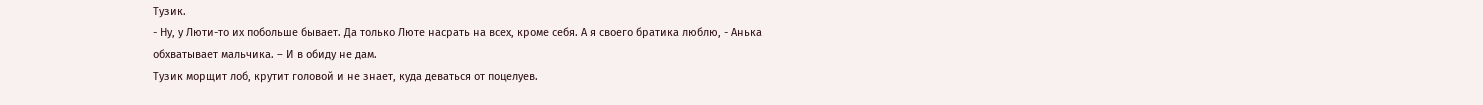Тузик.
- Ну, у Люти-то их побольше бывает. Да только Люте насрать на всех, кроме себя. А я своего братика люблю, - Анька обхватывает мальчика. – И в обиду не дам.
Тузик морщит лоб, крутит головой и не знает, куда деваться от поцелуев.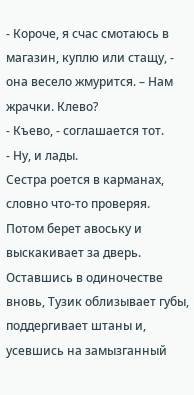- Короче, я счас смотаюсь в магазин, куплю или стащу, - она весело жмурится. – Нам жрачки. Клево?
- Къево, - соглашается тот.
- Ну, и лады.
Сестра роется в карманах, словно что-то проверяя. Потом берет авоську и выскакивает за дверь. Оставшись в одиночестве вновь, Тузик облизывает губы, поддергивает штаны и, усевшись на замызганный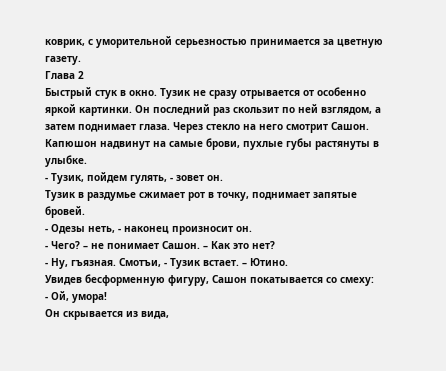коврик, с уморительной серьезностью принимается за цветную газету.
Глава 2
Быстрый стук в окно. Тузик не сразу отрывается от особенно яркой картинки. Он последний раз скользит по ней взглядом, а затем поднимает глаза. Через стекло на него смотрит Сашон. Капюшон надвинут на самые брови, пухлые губы растянуты в улыбке.
- Тузик, пойдем гулять, - зовет он.
Тузик в раздумье сжимает рот в точку, поднимает запятые бровей.
- Одезы неть, - наконец произносит он.
- Чего? – не понимает Сашон. – Как это нет?
- Ну, гъязная. Смотъи, - Тузик встает. – Ютино.
Увидев бесформенную фигуру, Сашон покатывается со смеху:
- Ой, умора!
Он скрывается из вида,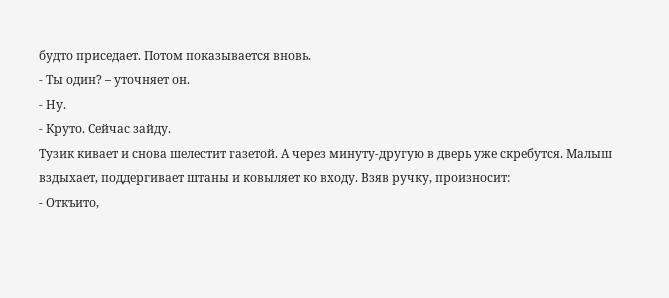будто приседает. Потом показывается вновь.
- Ты один? – уточняет он.
- Ну.
- Круто. Сейчас зайду.
Тузик кивает и снова шелестит газетой. А через минуту-другую в дверь уже скребутся. Малыш вздыхает, поддергивает штаны и ковыляет ко входу. Взяв ручку, произносит:
- Откъито,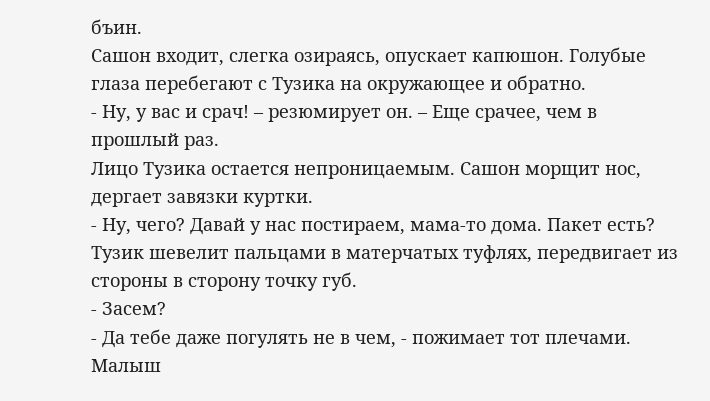бъин.
Сашон входит, слегка озираясь, опускает капюшон. Голубые глаза перебегают с Тузика на окружающее и обратно.
- Ну, у вас и срач! – резюмирует он. – Еще срачее, чем в прошлый раз.
Лицо Тузика остается непроницаемым. Сашон морщит нос, дергает завязки куртки.
- Ну, чего? Давай у нас постираем, мама-то дома. Пакет есть?
Тузик шевелит пальцами в матерчатых туфлях, передвигает из стороны в сторону точку губ.
- Засем?
- Да тебе даже погулять не в чем, - пожимает тот плечами.
Малыш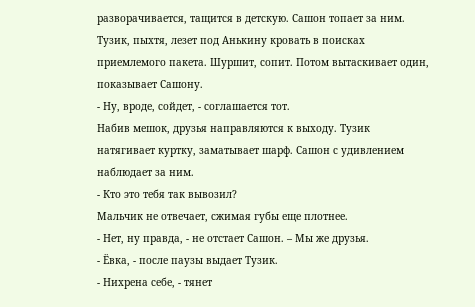разворачивается, тащится в детскую. Сашон топает за ним. Тузик, пыхтя, лезет под Анькину кровать в поисках приемлемого пакета. Шуршит, сопит. Потом вытаскивает один, показывает Сашону.
- Ну, вроде, сойдет, - соглашается тот.
Набив мешок, друзья направляются к выходу. Тузик натягивает куртку, заматывает шарф. Сашон с удивлением наблюдает за ним.
- Кто это тебя так вывозил?
Мальчик не отвечает, сжимая губы еще плотнее.
- Нет, ну правда, - не отстает Сашон. – Мы же друзья.
- Ёвка, - после паузы выдает Тузик.
- Нихрена себе, - тянет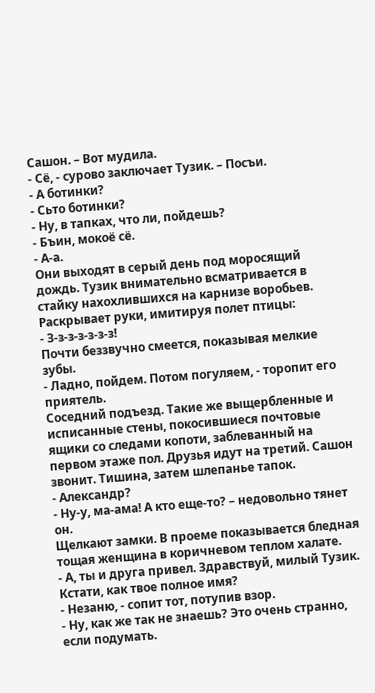Сашон. – Вот мудила.
- Сё, - сурово заключает Тузик. – Посъи.
- А ботинки?
- Сьто ботинки?
- Ну, в тапках, что ли, пойдешь?
- Бъин, мокоё сё.
- А-а.
Они выходят в серый день под моросящий дождь. Тузик внимательно всматривается в стайку нахохлившихся на карнизе воробьев. Раскрывает руки, имитируя полет птицы:
- З-з-з-з-з-з-з!
Почти беззвучно смеется, показывая мелкие зубы.
- Ладно, пойдем. Потом погуляем, - торопит его приятель.
Соседний подъезд. Такие же выщербленные и исписанные стены, покосившиеся почтовые ящики со следами копоти, заблеванный на первом этаже пол. Друзья идут на третий. Сашон звонит. Тишина, затем шлепанье тапок.
- Александр?
- Ну-у, ма-ама! А кто еще-то? – недовольно тянет он.
Щелкают замки. В проеме показывается бледная тощая женщина в коричневом теплом халате.
- А, ты и друга привел. Здравствуй, милый Тузик. Кстати, как твое полное имя?
- Незаню, - сопит тот, потупив взор.
- Ну, как же так не знаешь? Это очень странно, если подумать.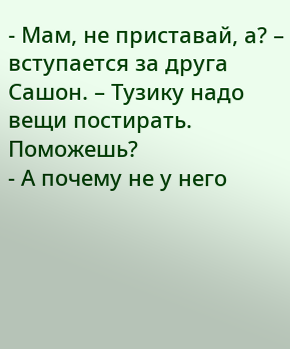- Мам, не приставай, а? – вступается за друга Сашон. – Тузику надо вещи постирать. Поможешь?
- А почему не у него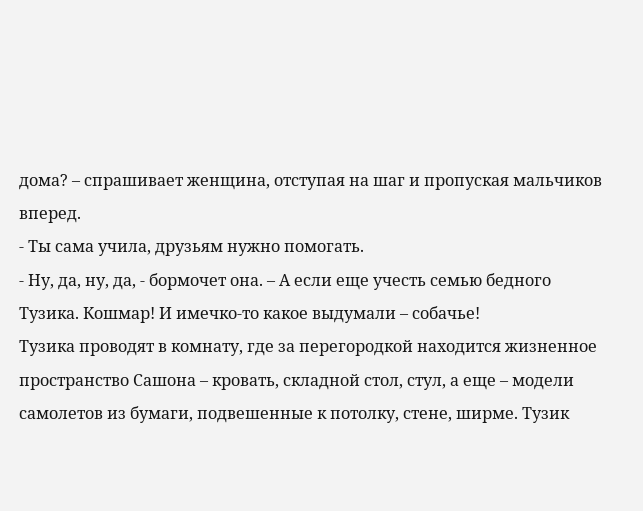дома? – спрашивает женщина, отступая на шаг и пропуская мальчиков вперед.
- Ты сама учила, друзьям нужно помогать.
- Ну, да, ну, да, - бормочет она. – А если еще учесть семью бедного Тузика. Кошмар! И имечко-то какое выдумали – собачье!
Тузика проводят в комнату, где за перегородкой находится жизненное пространство Сашона – кровать, складной стол, стул, а еще – модели самолетов из бумаги, подвешенные к потолку, стене, ширме. Тузик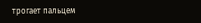трогает пальцем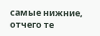самые нижние, отчего те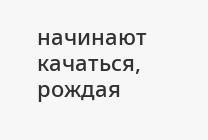начинают качаться, рождая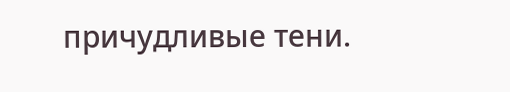причудливые тени.